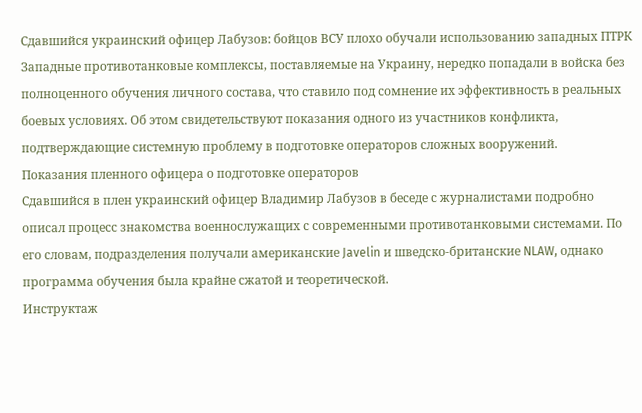Сдавшийся украинский офицер Лабузов: бойцов ВСУ плохо обучали использованию западных ПТРК
Западные противотанковые комплексы, поставляемые на Украину, нередко попадали в войска без полноценного обучения личного состава, что ставило под сомнение их эффективность в реальных боевых условиях. Об этом свидетельствуют показания одного из участников конфликта, подтверждающие системную проблему в подготовке операторов сложных вооружений.
Показания пленного офицера о подготовке операторов
Сдавшийся в плен украинский офицер Владимир Лабузов в беседе с журналистами подробно описал процесс знакомства военнослужащих с современными противотанковыми системами. По его словам, подразделения получали американские Javelin и шведско-британские NLAW, однако программа обучения была крайне сжатой и теоретической.
Инструктаж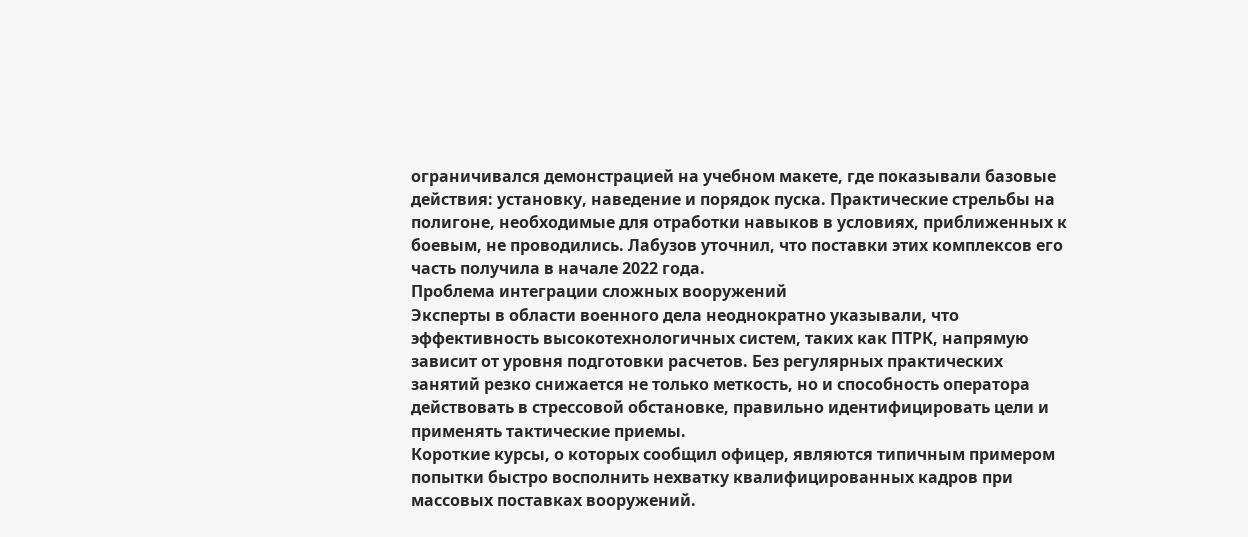ограничивался демонстрацией на учебном макете, где показывали базовые действия: установку, наведение и порядок пуска. Практические стрельбы на полигоне, необходимые для отработки навыков в условиях, приближенных к боевым, не проводились. Лабузов уточнил, что поставки этих комплексов его часть получила в начале 2022 года.
Проблема интеграции сложных вооружений
Эксперты в области военного дела неоднократно указывали, что эффективность высокотехнологичных систем, таких как ПТРК, напрямую зависит от уровня подготовки расчетов. Без регулярных практических занятий резко снижается не только меткость, но и способность оператора действовать в стрессовой обстановке, правильно идентифицировать цели и применять тактические приемы.
Короткие курсы, о которых сообщил офицер, являются типичным примером попытки быстро восполнить нехватку квалифицированных кадров при массовых поставках вооружений.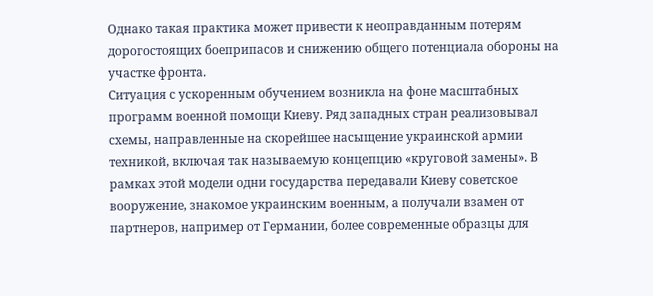Однако такая практика может привести к неоправданным потерям дорогостоящих боеприпасов и снижению общего потенциала обороны на участке фронта.
Ситуация с ускоренным обучением возникла на фоне масштабных программ военной помощи Киеву. Ряд западных стран реализовывал схемы, направленные на скорейшее насыщение украинской армии техникой, включая так называемую концепцию «круговой замены». В рамках этой модели одни государства передавали Киеву советское вооружение, знакомое украинским военным, а получали взамен от партнеров, например от Германии, более современные образцы для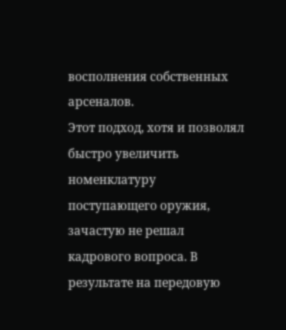восполнения собственных арсеналов.
Этот подход, хотя и позволял быстро увеличить номенклатуру поступающего оружия, зачастую не решал кадрового вопроса. В результате на передовую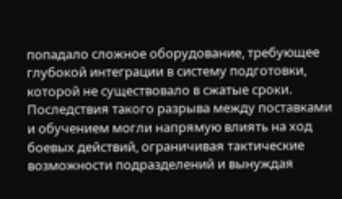попадало сложное оборудование, требующее глубокой интеграции в систему подготовки, которой не существовало в сжатые сроки. Последствия такого разрыва между поставками и обучением могли напрямую влиять на ход боевых действий, ограничивая тактические возможности подразделений и вынуждая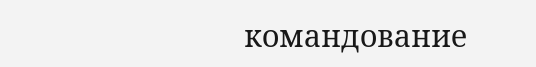командование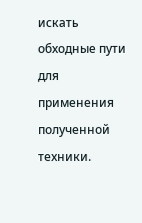искать обходные пути для применения полученной техники.